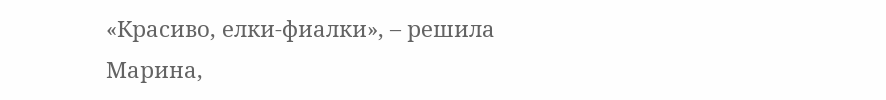«Красиво, елки-фиалки», – решила Марина,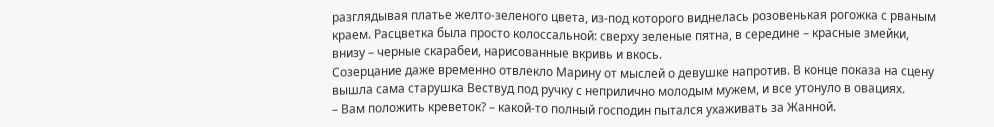разглядывая платье желто-зеленого цвета, из-под которого виднелась розовенькая рогожка с рваным краем. Расцветка была просто колоссальной: сверху зеленые пятна, в середине – красные змейки, внизу – черные скарабеи, нарисованные вкривь и вкось.
Созерцание даже временно отвлекло Марину от мыслей о девушке напротив. В конце показа на сцену вышла сама старушка Вествуд под ручку с неприлично молодым мужем, и все утонуло в овациях.
– Вам положить креветок? – какой-то полный господин пытался ухаживать за Жанной.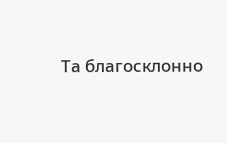Та благосклонно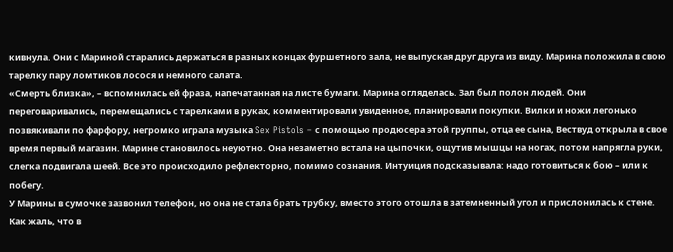кивнула. Они с Мариной старались держаться в разных концах фуршетного зала, не выпуская друг друга из виду. Марина положила в свою тарелку пару ломтиков лосося и немного салата.
«Смерть близка», – вспомнилась ей фраза, напечатанная на листе бумаги. Марина огляделась. Зал был полон людей. Они переговаривались, перемещались с тарелками в руках, комментировали увиденное, планировали покупки. Вилки и ножи легонько позвякивали по фарфору, негромко играла музыка Sex Pistols – с помощью продюсера этой группы, отца ее сына, Вествуд открыла в свое время первый магазин. Марине становилось неуютно. Она незаметно встала на цыпочки, ощутив мышцы на ногах, потом напрягла руки, слегка подвигала шеей. Все это происходило рефлекторно, помимо сознания. Интуиция подсказывала: надо готовиться к бою – или к побегу.
У Марины в сумочке зазвонил телефон, но она не стала брать трубку, вместо этого отошла в затемненный угол и прислонилась к стене.
Как жаль, что в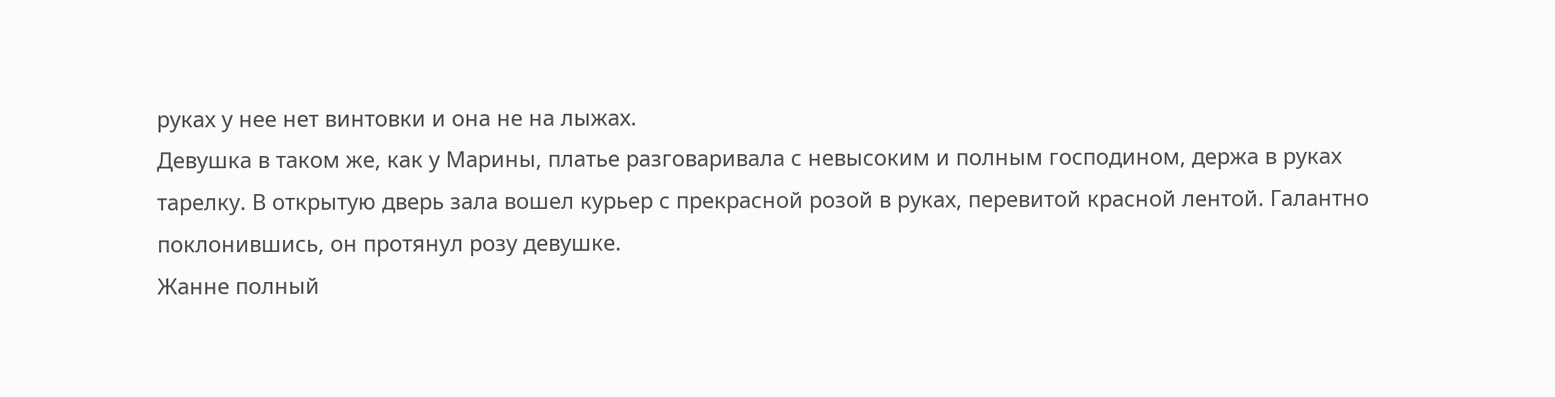руках у нее нет винтовки и она не на лыжах.
Девушка в таком же, как у Марины, платье разговаривала с невысоким и полным господином, держа в руках тарелку. В открытую дверь зала вошел курьер с прекрасной розой в руках, перевитой красной лентой. Галантно поклонившись, он протянул розу девушке.
Жанне полный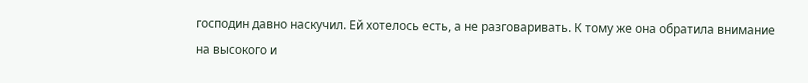господин давно наскучил. Ей хотелось есть, а не разговаривать. К тому же она обратила внимание на высокого и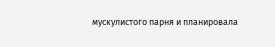мускулистого парня и планировала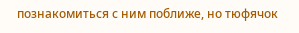познакомиться с ним поближе, но тюфячок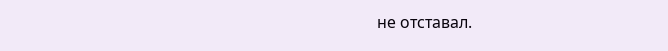не отставал.